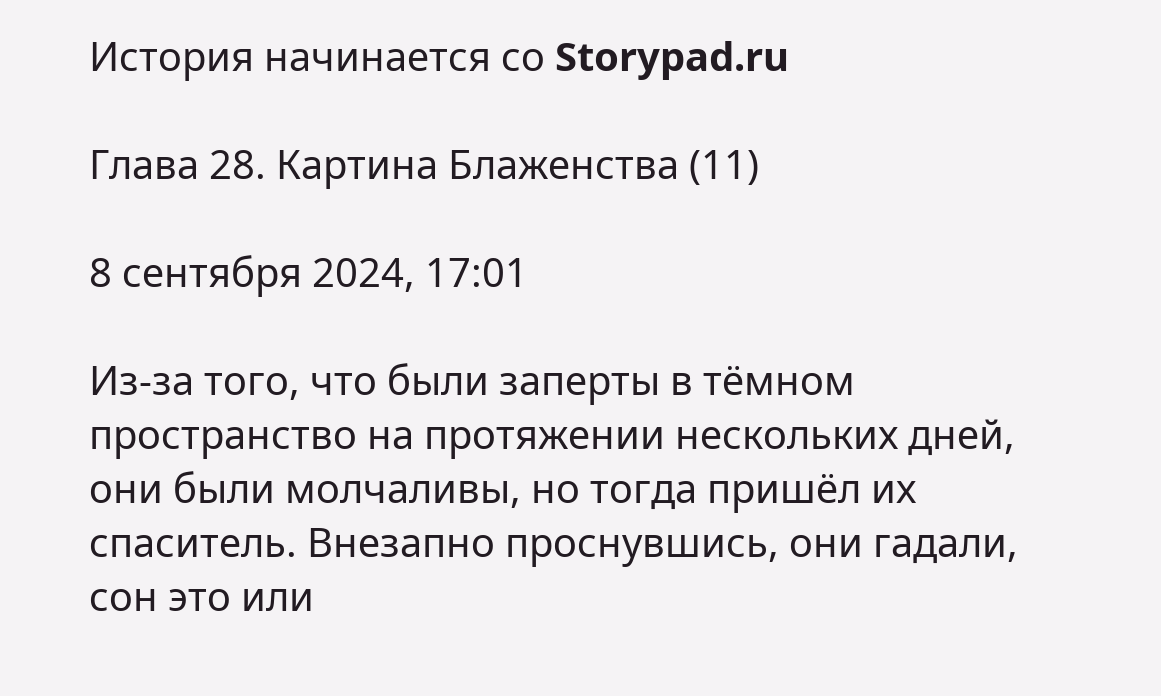История начинается со Storypad.ru

Глава 28. Картина Блаженства (11)

8 сентября 2024, 17:01

Из-за того, что были заперты в тёмном пространство на протяжении нескольких дней, они были молчаливы, но тогда пришёл их спаситель. Внезапно проснувшись, они гадали, сон это или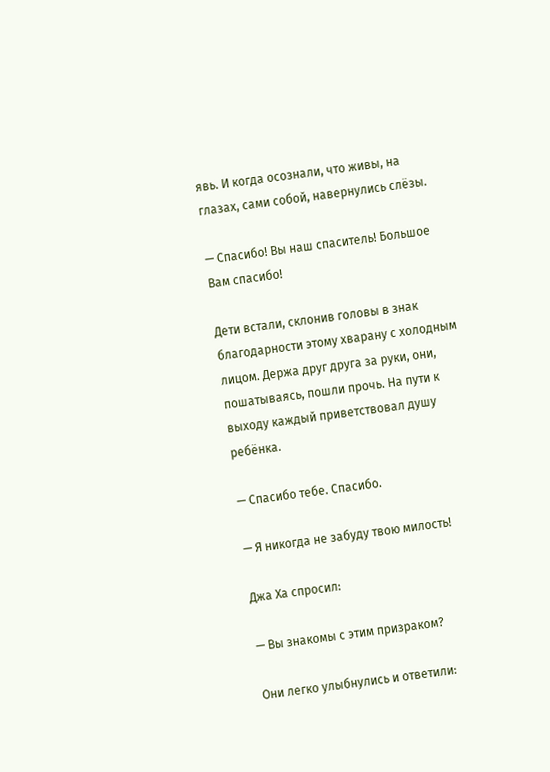явь. И когда осознали, что живы, на глазах, сами собой, навернулись слёзы.

— Спасибо! Вы наш спаситель! Большое Вам спасибо!

Дети встали, склонив головы в знак благодарности этому хварану с холодным лицом. Держа друг друга за руки, они, пошатываясь, пошли прочь. На пути к выходу каждый приветствовал душу ребёнка.

— Спасибо тебе. Спасибо.

— Я никогда не забуду твою милость!

Джа Ха спросил:

— Вы знакомы с этим призраком?

Они легко улыбнулись и ответили: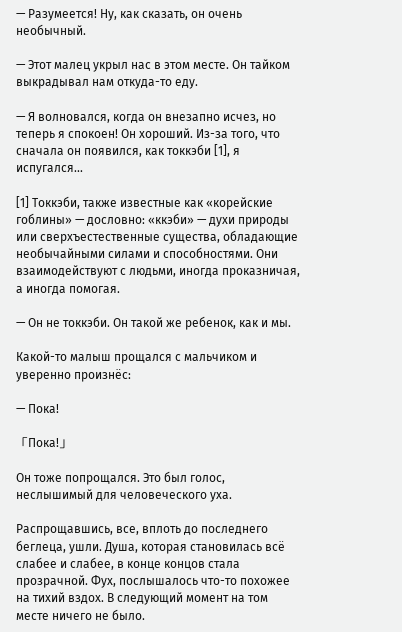— Разумеется! Ну, как сказать, он очень необычный.

— Этот малец укрыл нас в этом месте. Он тайком выкрадывал нам откуда-то еду.

— Я волновался, когда он внезапно исчез, но теперь я спокоен! Он хороший. Из-за того, что сначала он появился, как токкэби [1], я испугался...

[1] Токкэби, также известные как «корейские гоблины» — дословно: «ккэби» — духи природы или сверхъестественные существа, обладающие необычайными силами и способностями. Они взаимодействуют с людьми, иногда проказничая, а иногда помогая.

— Он не токкэби. Он такой же ребенок, как и мы.

Какой-то малыш прощался с мальчиком и уверенно произнёс:

— Пока!

「Пока!」

Он тоже попрощался. Это был голос, неслышимый для человеческого уха.

Распрощавшись, все, вплоть до последнего беглеца, ушли. Душа, которая становилась всё слабее и слабее, в конце концов стала прозрачной. Фух, послышалось что-то похожее на тихий вздох. В следующий момент на том месте ничего не было.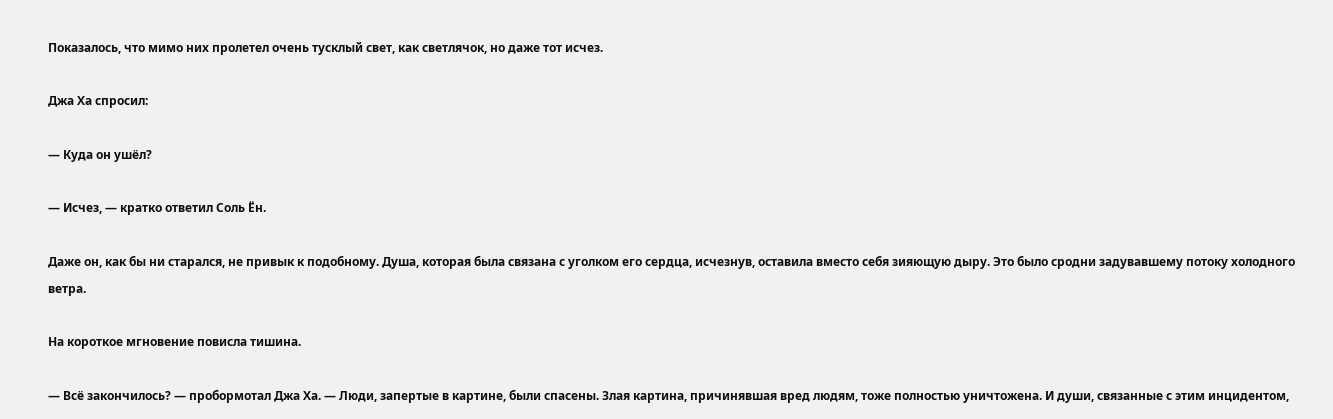Показалось, что мимо них пролетел очень тусклый свет, как светлячок, но даже тот исчез.

Джа Ха спросил:

— Куда он ушёл?

— Исчез, — кратко ответил Соль Ён.

Даже он, как бы ни старался, не привык к подобному. Душа, которая была связана с уголком его сердца, исчезнув, оставила вместо себя зияющую дыру. Это было сродни задувавшему потоку холодного ветра.

На короткое мгновение повисла тишина.

— Всё закончилось? — пробормотал Джа Ха. — Люди, запертые в картине, были спасены. Злая картина, причинявшая вред людям, тоже полностью уничтожена. И души, связанные с этим инцидентом,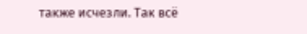также исчезли. Так всё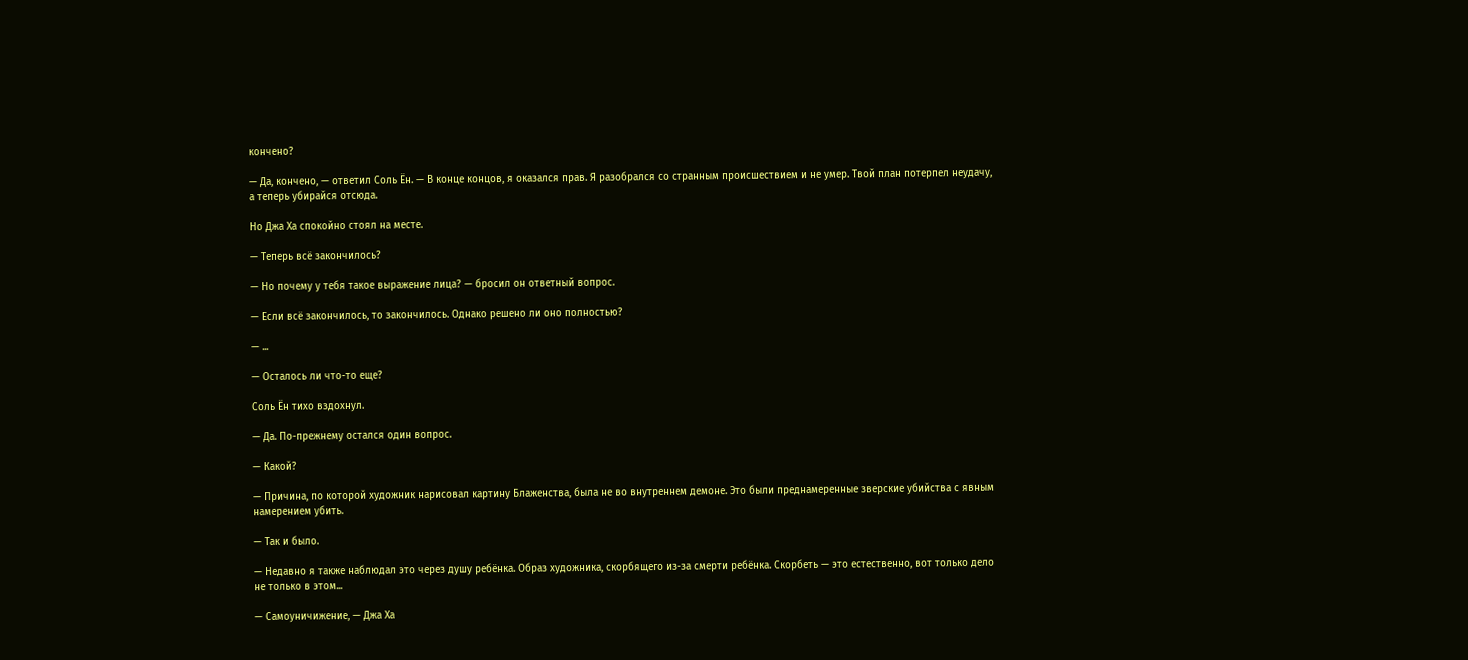кончено?

— Да, кончено, — ответил Соль Ён. — В конце концов, я оказался прав. Я разобрался со странным происшествием и не умер. Твой план потерпел неудачу, а теперь убирайся отсюда.

Но Джа Ха спокойно стоял на месте.

— Теперь всё закончилось?

— Но почему у тебя такое выражение лица? — бросил он ответный вопрос.

— Если всё закончилось, то закончилось. Однако решено ли оно полностью?

— ...

— Осталось ли что-то еще?

Соль Ён тихо вздохнул.

— Да. По-прежнему остался один вопрос.

— Какой?

— Причина, по которой художник нарисовал картину Блаженства, была не во внутреннем демоне. Это были преднамеренные зверские убийства с явным намерением убить.

— Так и было.

— Недавно я также наблюдал это через душу ребёнка. Образ художника, скорбящего из-за смерти ребёнка. Скорбеть — это естественно, вот только дело не только в этом...

— Самоуничижение, — Джа Ха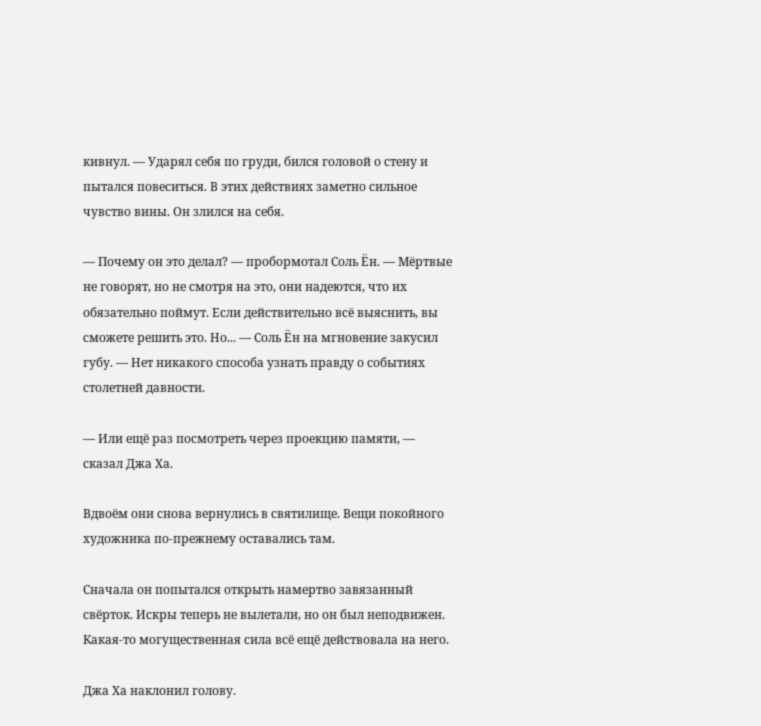кивнул. — Ударял себя по груди, бился головой о стену и пытался повеситься. В этих действиях заметно сильное чувство вины. Он злился на себя.

— Почему он это делал? — пробормотал Соль Ён. — Мëртвые не говорят, но не смотря на это, они надеются, что их обязательно поймут. Если действительно всë выяснить, вы сможете решить это. Но... — Соль Ён на мгновение закусил губу. — Нет никакого способа узнать правду о событиях столетней давности.

— Или ещё раз посмотреть через проекцию памяти, — сказал Джа Ха.

Вдвоём они снова вернулись в святилище. Вещи покойного художника по-прежнему оставались там.

Сначала он попытался открыть намертво завязанный свёрток. Искры теперь не вылетали, но он был неподвижен. Какая-то могущественная сила всё ещё действовала на него.

Джа Ха наклонил голову.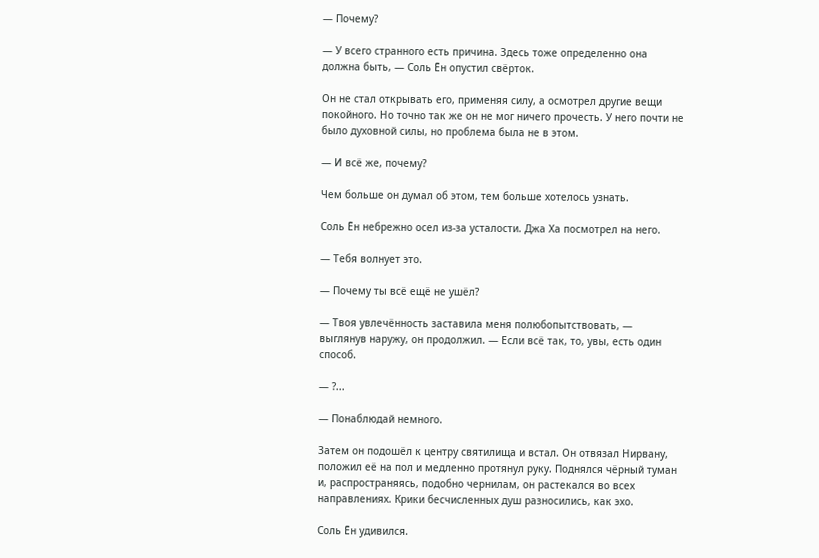— Почему?

— У всего странного есть причина. Здесь тоже определенно она должна быть, — Соль Ён опустил свёрток.

Он не стал открывать его, применяя силу, а осмотрел другие вещи покойного. Но точно так же он не мог ничего прочесть. У него почти не было духовной силы, но проблема была не в этом.

— И всё же, почему?

Чем больше он думал об этом, тем больше хотелось узнать.

Соль Ён небрежно осел из-за усталости. Джа Ха посмотрел на него.

— Тебя волнует это.

— Почему ты всё ещё не ушёл?

— Твоя увлечённость заставила меня полюбопытствовать, — выглянув наружу, он продолжил. — Если всё так, то, увы, есть один способ.

— ?...

— Понаблюдай немного.

Затем он подошёл к центру святилища и встал. Он отвязал Нирвану, положил её на пол и медленно протянул руку. Поднялся чёрный туман и, распространяясь, подобно чернилам, он растекался во всех направлениях. Крики бесчисленных душ разносились, как эхо.

Соль Ён удивился.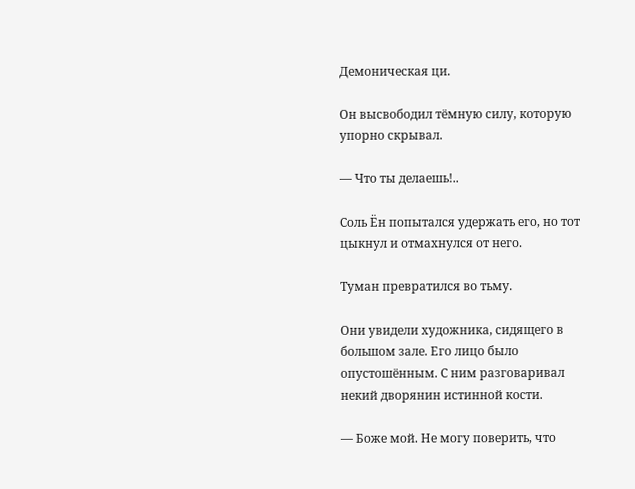Демоническая ци.

Он высвободил тёмную силу, которую упорно скрывал.

— Что ты делаешь!..

Соль Ён попытался удержать его, но тот цыкнул и отмахнулся от него.

Туман превратился во тьму.

Они увидели художника, сидящего в большом зале. Его лицо было опустошённым. С ним разговаривал некий дворянин истинной кости.

— Боже мой. Не могу поверить, что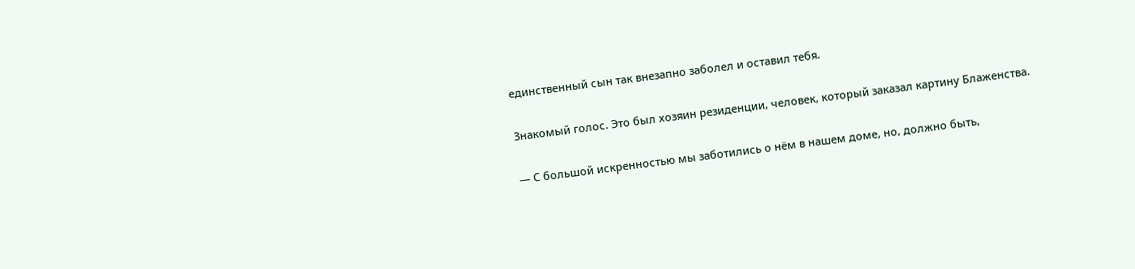единственный сын так внезапно заболел и оставил тебя.

Знакомый голос. Это был хозяин резиденции, человек, который заказал картину Блаженства.

— С большой искренностью мы заботились о нём в нашем доме, но, должно быть,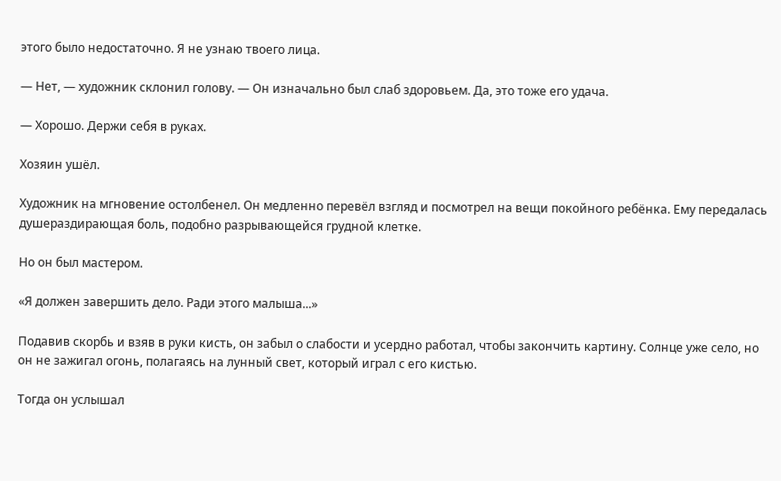этого было недостаточно. Я не узнаю твоего лица.

— Нет, — художник склонил голову. — Он изначально был слаб здоровьем. Да, это тоже его удача.

— Хорошо. Держи себя в руках.

Хозяин ушёл.

Художник на мгновение остолбенел. Он медленно перевёл взгляд и посмотрел на вещи покойного ребёнка. Ему передалась душераздирающая боль, подобно разрывающейся грудной клетке.

Но он был мастером.

«Я должен завершить дело. Ради этого малыша...»

Подавив скорбь и взяв в руки кисть, он забыл о слабости и усердно работал, чтобы закончить картину. Солнце уже село, но он не зажигал огонь, полагаясь на лунный свет, который играл с его кистью.

Тогда он услышал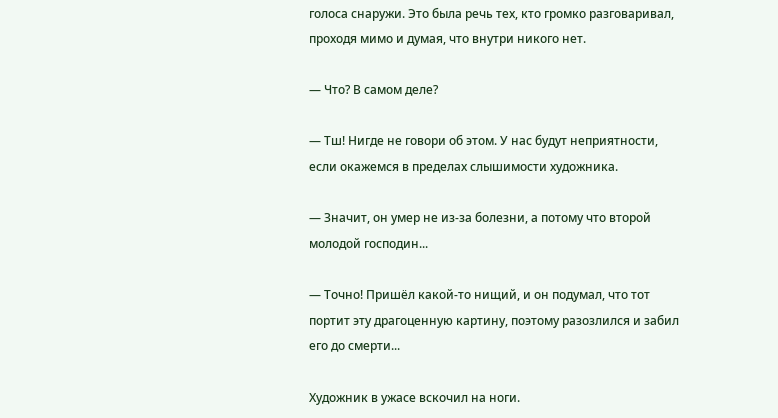голоса снаружи. Это была речь тех, кто громко разговаривал, проходя мимо и думая, что внутри никого нет.

— Что? В самом деле?

— Тш! Нигде не говори об этом. У нас будут неприятности, если окажемся в пределах слышимости художника.

— Значит, он умер не из-за болезни, а потому что второй молодой господин...

— Точно! Пришёл какой-то нищий, и он подумал, что тот портит эту драгоценную картину, поэтому разозлился и забил его до смерти...

Художник в ужасе вскочил на ноги.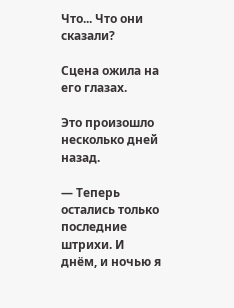Что... Что они сказали?

Сцена ожила на его глазах.

Это произошло несколько дней назад.

— Теперь остались только последние штрихи. И днём, и ночью я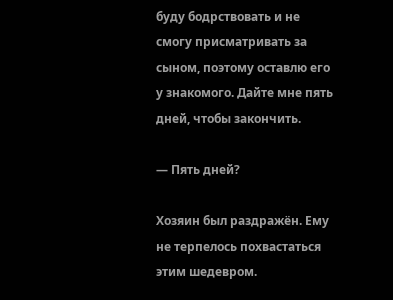буду бодрствовать и не смогу присматривать за сыном, поэтому оставлю его у знакомого. Дайте мне пять дней, чтобы закончить.

— Пять дней?

Хозяин был раздражëн. Ему не терпелось похвастаться этим шедевром.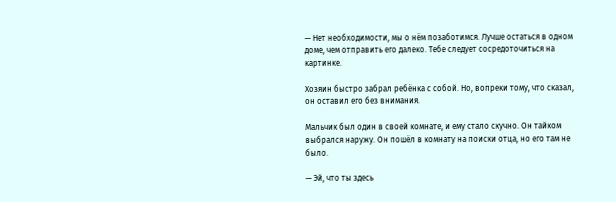— Нет необходимости, мы о нём позаботимся. Лучше остаться в одном доме, чем отправить его далеко. Тебе следует сосредоточиться на картинке.

Хозяин быстро забрал ребёнка с собой. Но, вопреки тому, что сказал, он оставил его без внимания.

Мальчик был один в своей комнате, и ему стало скучно. Он тайком выбрался наружу. Он пошёл в комнату на поиски отца, но его там не было.

— Эй, что ты здесь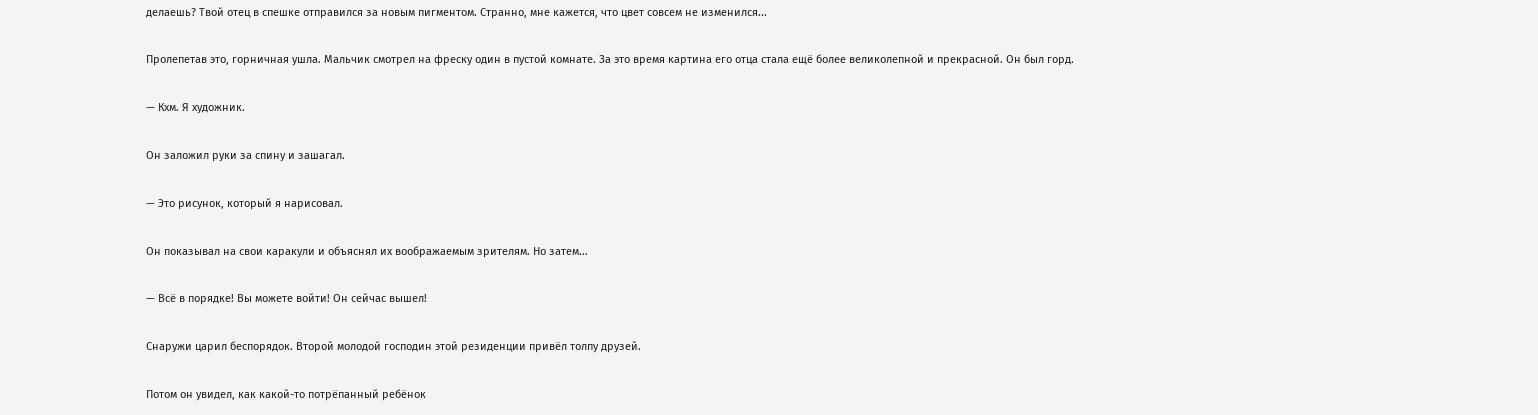делаешь? Твой отец в спешке отправился за новым пигментом. Странно, мне кажется, что цвет совсем не изменился...

Пролепетав это, горничная ушла. Мальчик смотрел на фреску один в пустой комнате. За это время картина его отца стала ещё более великолепной и прекрасной. Он был горд.

— Кхм. Я художник.

Он заложил руки за спину и зашагал.

— Это рисунок, который я нарисовал.

Он показывал на свои каракули и объяснял их воображаемым зрителям. Но затем...

— Всё в порядке! Вы можете войти! Он сейчас вышел!

Снаружи царил беспорядок. Второй молодой господин этой резиденции привёл толпу друзей.

Потом он увидел, как какой-то потрёпанный ребёнок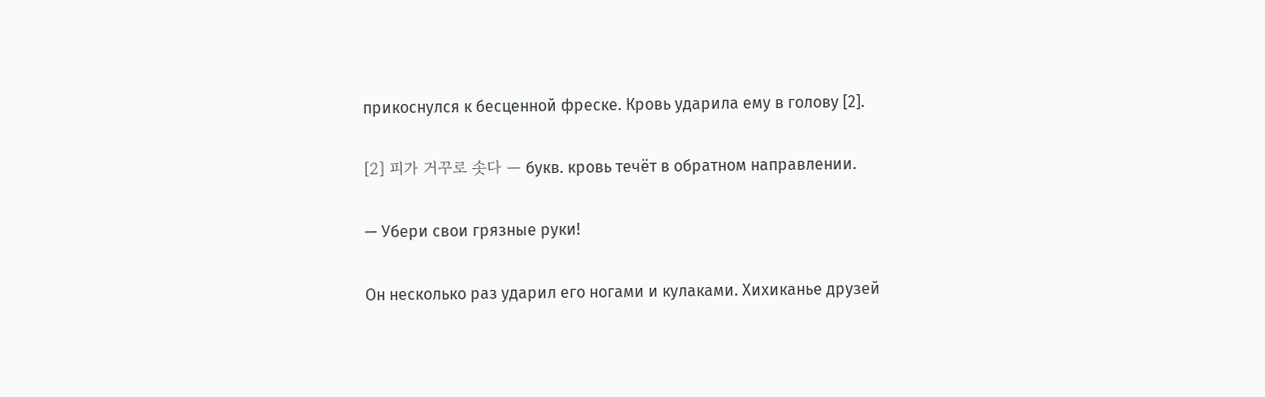прикоснулся к бесценной фреске. Кровь ударила ему в голову [2].

[2] 피가 거꾸로 솟다 — букв. кровь течёт в обратном направлении.

— Убери свои грязные руки!

Он несколько раз ударил его ногами и кулаками. Хихиканье друзей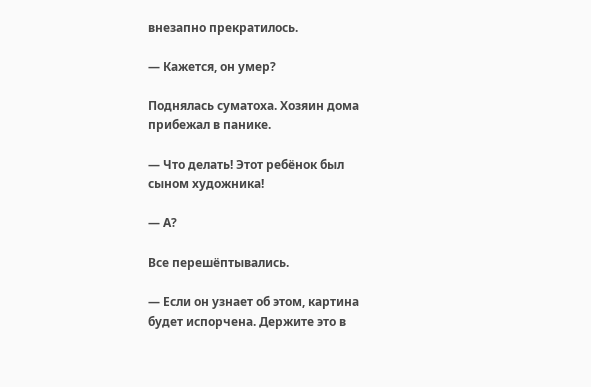внезапно прекратилось.

— Кажется, он умер?

Поднялась суматоха. Хозяин дома прибежал в панике.

— Что делать! Этот ребёнок был сыном художника!

— А?

Все перешёптывались.

— Если он узнает об этом, картина будет испорчена. Держите это в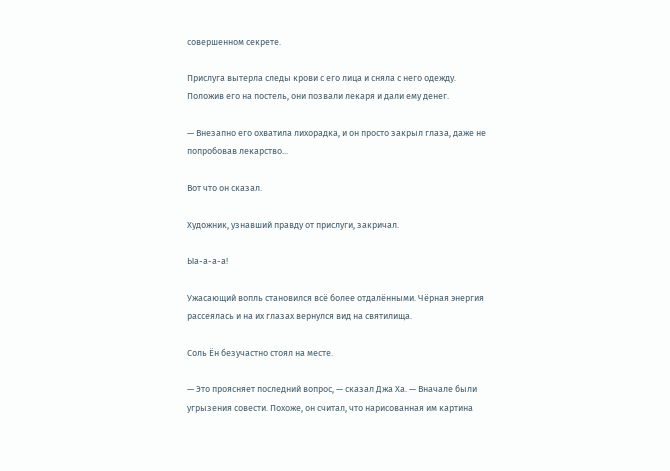совершенном секрете.

Прислуга вытерла следы крови с его лица и сняла с него одежду. Положив его на постель, они позвали лекаря и дали ему денег.

— Внезапно его охватила лихорадка, и он просто закрыл глаза, даже не попробовав лекарство...

Вот что он сказал.

Художник, узнавший правду от прислуги, закричал.

Ыа-а-а-а!

Ужасающий вопль становился всё более отдалёнными. Чёрная энергия рассеялась и на их глазах вернулся вид на святилища.

Соль Ён безучастно стоял на месте.

— Это проясняет последний вопрос, — сказал Джа Ха. — Вначале были угрызения совести. Похоже, он считал, что нарисованная им картина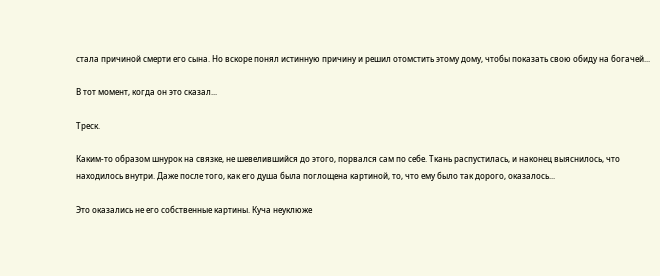стала причиной смерти его сына. Но вскоре понял истинную причину и решил отомстить этому дому, чтобы показать свою обиду на богачей...

В тот момент, когда он это сказал...

Треск.

Каким-то образом шнурок на связке, не шевелившийся до этого, порвался сам по себе. Ткань распустилась, и наконец выяснилось, что находилось внутри. Даже после того, как его душа была поглощена картиной, то, что ему было так дорого, оказалось...

Это оказались не его собственные картины. Куча неуклюже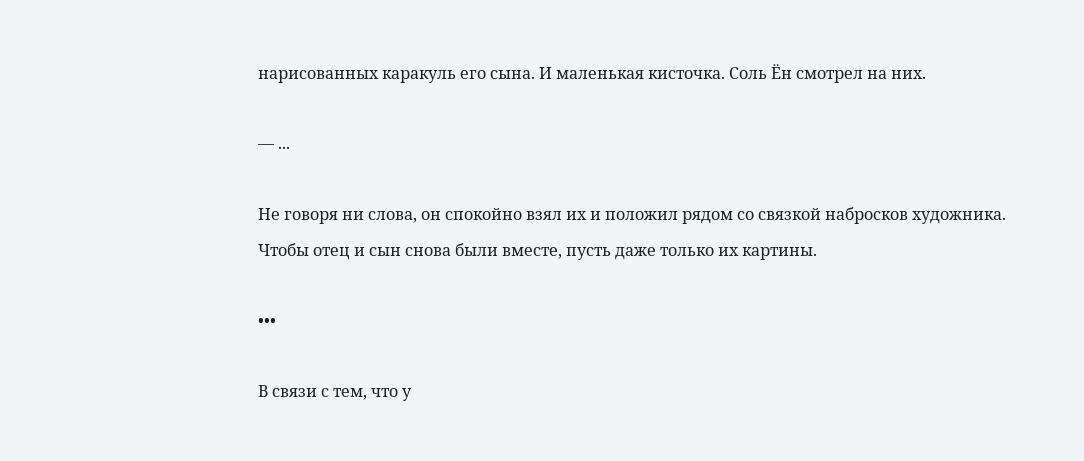нарисованных каракуль его сына. И маленькая кисточка. Соль Ён смотрел на них.

— ...

Не говоря ни слова, он спокойно взял их и положил рядом со связкой набросков художника. Чтобы отец и сын снова были вместе, пусть даже только их картины.

•••

В связи с тем, что у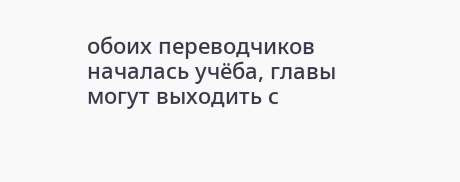обоих переводчиков началась учёба, главы могут выходить с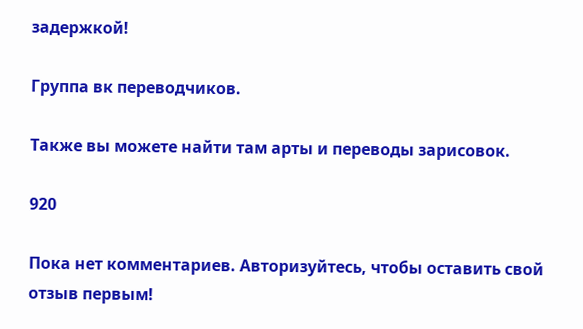задержкой!

Группа вк переводчиков.

Также вы можете найти там арты и переводы зарисовок.

920

Пока нет комментариев. Авторизуйтесь, чтобы оставить свой отзыв первым!